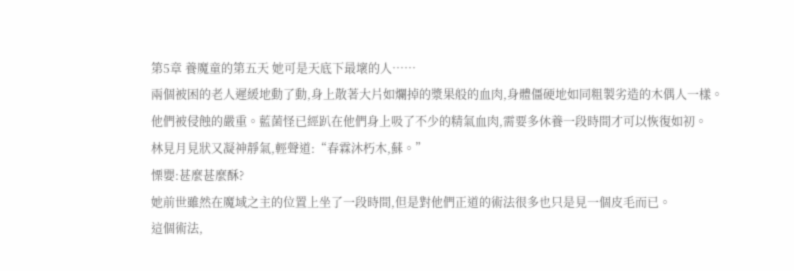第5章 養魔童的第五天 她可是天底下最壞的人……
兩個被困的老人遲緩地動了動,身上散著大片如爛掉的漿果般的血肉,身體僵硬地如同粗製劣造的木偶人一樣。
他們被侵蝕的嚴重。藍菌怪已經趴在他們身上吸了不少的精氣血肉,需要多休養一段時間才可以恢復如初。
林見月見狀又凝神靜氣,輕聲道:“春霖沐朽木,蘇。”
慄嬰:甚麼甚麼酥?
她前世雖然在魔域之主的位置上坐了一段時間,但是對他們正道的術法很多也只是見一個皮毛而已。
這個術法,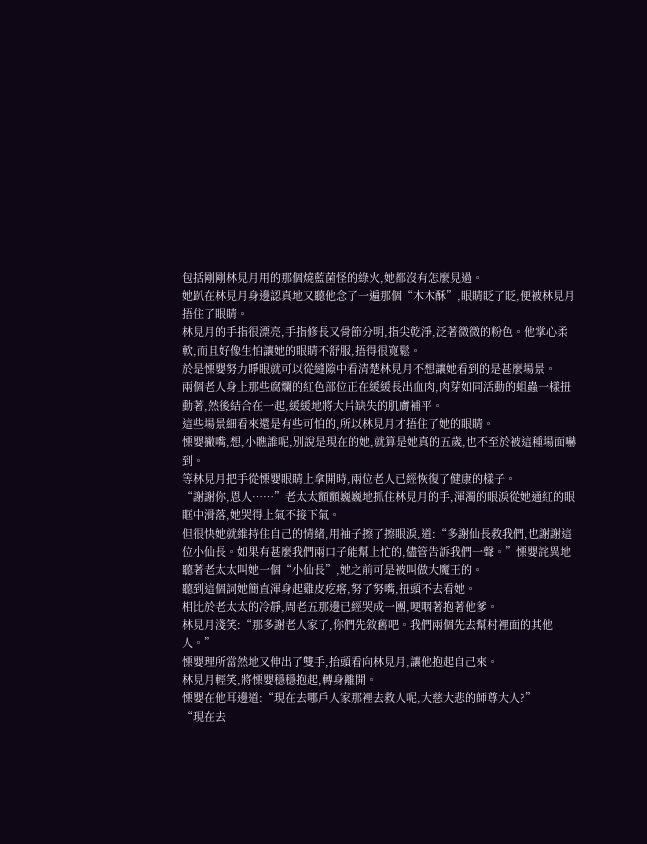包括剛剛林見月用的那個燒藍菌怪的綠火,她都沒有怎麼見過。
她趴在林見月身邊認真地又聽他念了一遍那個“木木酥”,眼睛眨了眨,便被林見月捂住了眼睛。
林見月的手指很漂亮,手指修長又骨節分明,指尖乾淨,泛著微微的粉色。他掌心柔軟,而且好像生怕讓她的眼睛不舒服,捂得很寬鬆。
於是慄嬰努力睜眼就可以從縫隙中看清楚林見月不想讓她看到的是甚麼場景。
兩個老人身上那些腐爛的紅色部位正在緩緩長出血肉,肉芽如同活動的蛆蟲一樣扭動著,然後結合在一起,緩緩地將大片缺失的肌膚補平。
這些場景細看來還是有些可怕的,所以林見月才捂住了她的眼睛。
慄嬰撇嘴,想,小瞧誰呢,別說是現在的她,就算是她真的五歲,也不至於被這種場面嚇到。
等林見月把手從慄嬰眼睛上拿開時,兩位老人已經恢復了健康的樣子。
“謝謝你,恩人……”老太太顫顫巍巍地抓住林見月的手,渾濁的眼淚從她通紅的眼眶中滑落,她哭得上氣不接下氣。
但很快她就維持住自己的情緒,用袖子擦了擦眼淚,道:“多謝仙長救我們,也謝謝這位小仙長。如果有甚麼我們兩口子能幫上忙的,儘管告訴我們一聲。”慄嬰詫異地聽著老太太叫她一個“小仙長”,她之前可是被叫做大魔王的。
聽到這個詞她簡直渾身起雞皮疙瘩,努了努嘴,扭頭不去看她。
相比於老太太的冷靜,周老五那邊已經哭成一團,哽咽著抱著他爹。
林見月淺笑:“那多謝老人家了,你們先敘舊吧。我們兩個先去幫村裡面的其他人。”
慄嬰理所當然地又伸出了雙手,抬頭看向林見月,讓他抱起自己來。
林見月輕笑,將慄嬰穩穩抱起,轉身離開。
慄嬰在他耳邊道:“現在去哪戶人家那裡去救人呢,大慈大悲的師尊大人?”
“現在去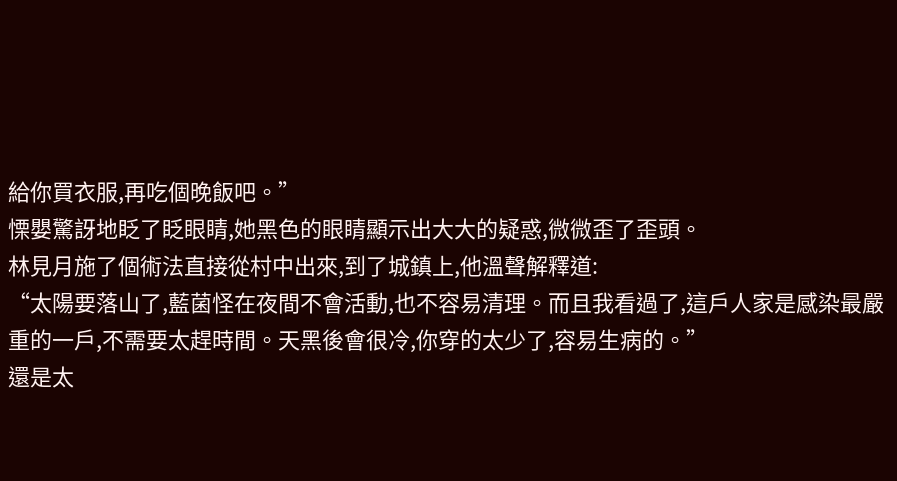給你買衣服,再吃個晚飯吧。”
慄嬰驚訝地眨了眨眼睛,她黑色的眼睛顯示出大大的疑惑,微微歪了歪頭。
林見月施了個術法直接從村中出來,到了城鎮上,他溫聲解釋道:
“太陽要落山了,藍菌怪在夜間不會活動,也不容易清理。而且我看過了,這戶人家是感染最嚴重的一戶,不需要太趕時間。天黑後會很冷,你穿的太少了,容易生病的。”
還是太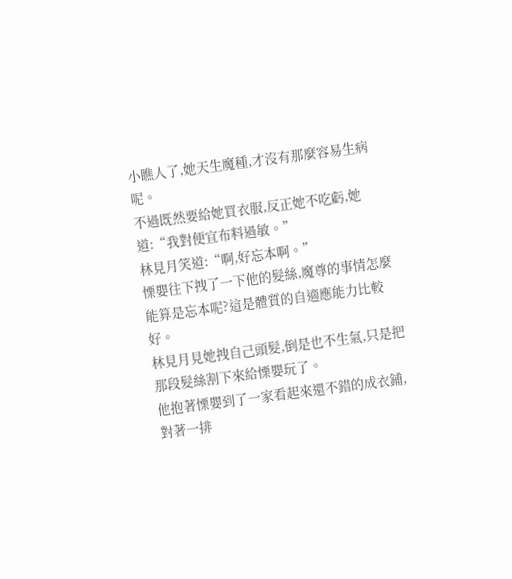小瞧人了,她天生魔種,才沒有那麼容易生病呢。
不過既然要給她買衣服,反正她不吃虧,她道:“我對便宜布料過敏。”
林見月笑道:“啊,好忘本啊。”
慄嬰往下拽了一下他的髮絲,魔尊的事情怎麼能算是忘本呢?這是體質的自適應能力比較好。
林見月見她拽自己頭髮,倒是也不生氣,只是把那段髮絲割下來給慄嬰玩了。
他抱著慄嬰到了一家看起來還不錯的成衣鋪,對著一排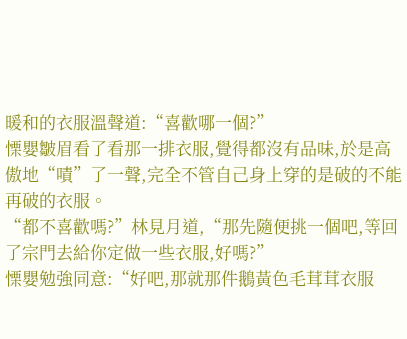暖和的衣服溫聲道:“喜歡哪一個?”
慄嬰皺眉看了看那一排衣服,覺得都沒有品味,於是高傲地“嘖”了一聲,完全不管自己身上穿的是破的不能再破的衣服。
“都不喜歡嗎?”林見月道,“那先隨便挑一個吧,等回了宗門去給你定做一些衣服,好嗎?”
慄嬰勉強同意:“好吧,那就那件鵝黃色毛茸茸衣服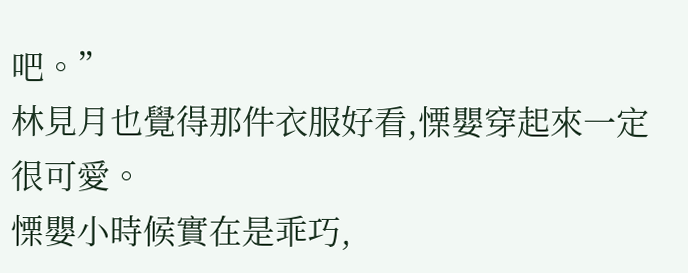吧。”
林見月也覺得那件衣服好看,慄嬰穿起來一定很可愛。
慄嬰小時候實在是乖巧,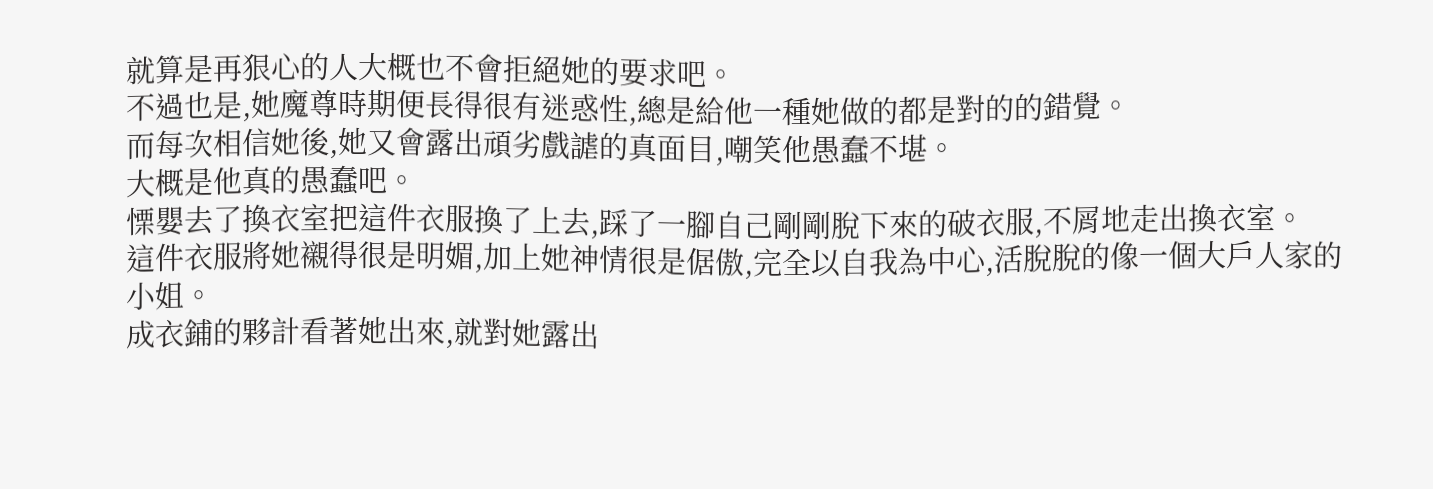就算是再狠心的人大概也不會拒絕她的要求吧。
不過也是,她魔尊時期便長得很有迷惑性,總是給他一種她做的都是對的的錯覺。
而每次相信她後,她又會露出頑劣戲謔的真面目,嘲笑他愚蠢不堪。
大概是他真的愚蠢吧。
慄嬰去了換衣室把這件衣服換了上去,踩了一腳自己剛剛脫下來的破衣服,不屑地走出換衣室。
這件衣服將她襯得很是明媚,加上她神情很是倨傲,完全以自我為中心,活脫脫的像一個大戶人家的小姐。
成衣鋪的夥計看著她出來,就對她露出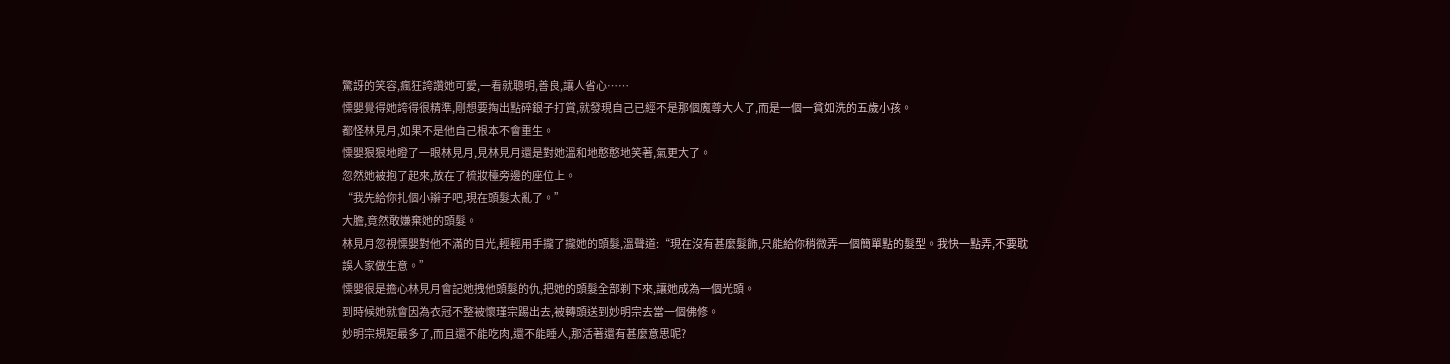驚訝的笑容,瘋狂誇讚她可愛,一看就聰明,善良,讓人省心……
慄嬰覺得她誇得很精準,剛想要掏出點碎銀子打賞,就發現自己已經不是那個魔尊大人了,而是一個一貧如洗的五歲小孩。
都怪林見月,如果不是他自己根本不會重生。
慄嬰狠狠地瞪了一眼林見月,見林見月還是對她溫和地憨憨地笑著,氣更大了。
忽然她被抱了起來,放在了梳妝檯旁邊的座位上。
“我先給你扎個小辮子吧,現在頭髮太亂了。”
大膽,竟然敢嫌棄她的頭髮。
林見月忽視慄嬰對他不滿的目光,輕輕用手攏了攏她的頭髮,溫聲道:“現在沒有甚麼髮飾,只能給你稍微弄一個簡單點的髮型。我快一點弄,不要耽誤人家做生意。”
慄嬰很是擔心林見月會記她拽他頭髮的仇,把她的頭髮全部剃下來,讓她成為一個光頭。
到時候她就會因為衣冠不整被懷瑾宗踢出去,被轉頭送到妙明宗去當一個佛修。
妙明宗規矩最多了,而且還不能吃肉,還不能睡人,那活著還有甚麼意思呢?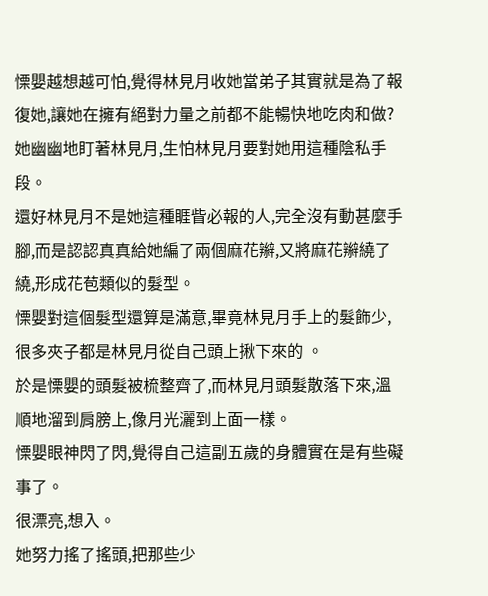慄嬰越想越可怕,覺得林見月收她當弟子其實就是為了報復她,讓她在擁有絕對力量之前都不能暢快地吃肉和做?
她幽幽地盯著林見月,生怕林見月要對她用這種陰私手段。
還好林見月不是她這種睚眥必報的人,完全沒有動甚麼手腳,而是認認真真給她編了兩個麻花辮,又將麻花辮繞了繞,形成花苞類似的髮型。
慄嬰對這個髮型還算是滿意,畢竟林見月手上的髮飾少,很多夾子都是林見月從自己頭上揪下來的 。
於是慄嬰的頭髮被梳整齊了,而林見月頭髮散落下來,溫順地溜到肩膀上,像月光灑到上面一樣。
慄嬰眼神閃了閃,覺得自己這副五歲的身體實在是有些礙事了。
很漂亮,想入。
她努力搖了搖頭,把那些少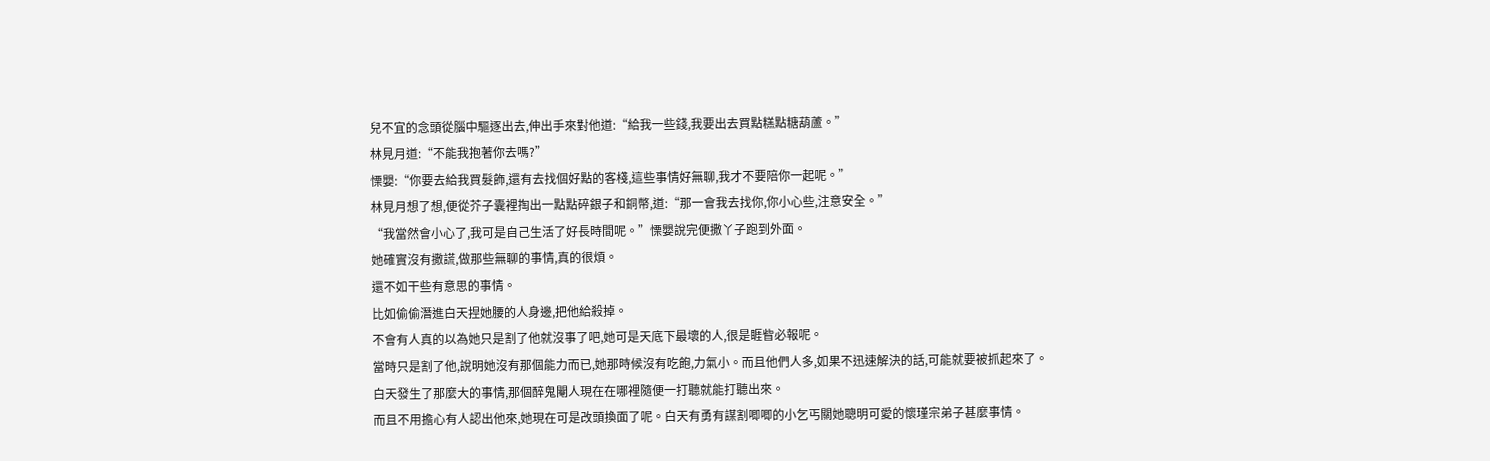兒不宜的念頭從腦中驅逐出去,伸出手來對他道:“給我一些錢,我要出去買點糕點糖葫蘆。”
林見月道:“不能我抱著你去嗎?”
慄嬰:“你要去給我買髮飾,還有去找個好點的客棧,這些事情好無聊,我才不要陪你一起呢。”
林見月想了想,便從芥子囊裡掏出一點點碎銀子和銅幣,道:“那一會我去找你,你小心些,注意安全。”
“我當然會小心了,我可是自己生活了好長時間呢。”慄嬰說完便撒丫子跑到外面。
她確實沒有撒謊,做那些無聊的事情,真的很煩。
還不如干些有意思的事情。
比如偷偷潛進白天捏她腰的人身邊,把他給殺掉。
不會有人真的以為她只是割了他就沒事了吧,她可是天底下最壞的人,很是睚眥必報呢。
當時只是割了他,說明她沒有那個能力而已,她那時候沒有吃飽,力氣小。而且他們人多,如果不迅速解決的話,可能就要被抓起來了。
白天發生了那麼大的事情,那個醉鬼閹人現在在哪裡隨便一打聽就能打聽出來。
而且不用擔心有人認出他來,她現在可是改頭換面了呢。白天有勇有謀割唧唧的小乞丐關她聰明可愛的懷瑾宗弟子甚麼事情。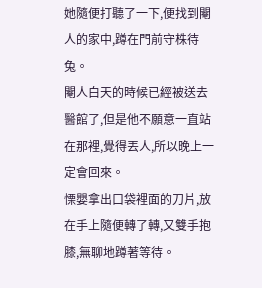她隨便打聽了一下,便找到閹人的家中,蹲在門前守株待兔。
閹人白天的時候已經被送去醫館了,但是他不願意一直站在那裡,覺得丟人,所以晚上一定會回來。
慄嬰拿出口袋裡面的刀片,放在手上隨便轉了轉,又雙手抱膝,無聊地蹲著等待。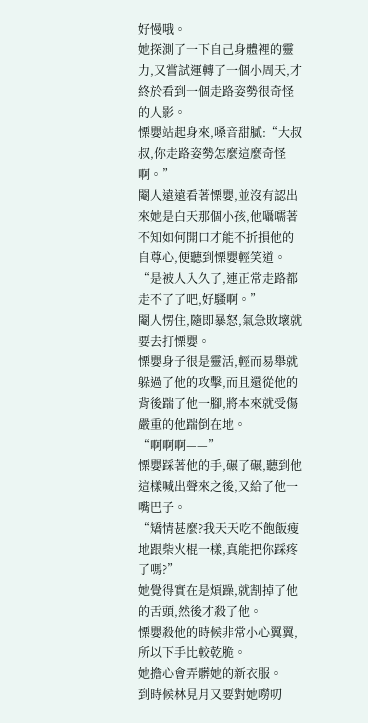好慢哦。
她探測了一下自己身體裡的靈力,又嘗試運轉了一個小周天,才終於看到一個走路姿勢很奇怪的人影。
慄嬰站起身來,嗓音甜膩:“大叔叔,你走路姿勢怎麼這麼奇怪啊。”
閹人遠遠看著慄嬰,並沒有認出來她是白天那個小孩,他囁嚅著不知如何開口才能不折損他的自尊心,便聽到慄嬰輕笑道。
“是被人入久了,連正常走路都走不了了吧,好騷啊。”
閹人愣住,隨即暴怒,氣急敗壞就要去打慄嬰。
慄嬰身子很是靈活,輕而易舉就躲過了他的攻擊,而且還從他的背後踹了他一腳,將本來就受傷嚴重的他踹倒在地。
“啊啊啊——”
慄嬰踩著他的手,碾了碾,聽到他這樣喊出聲來之後,又給了他一嘴巴子。
“矯情甚麼?我天天吃不飽飯瘦地跟柴火棍一樣,真能把你踩疼了嗎?”
她覺得實在是煩躁,就割掉了他的舌頭,然後才殺了他。
慄嬰殺他的時候非常小心翼翼,所以下手比較乾脆。
她擔心會弄髒她的新衣服。
到時候林見月又要對她嘮叨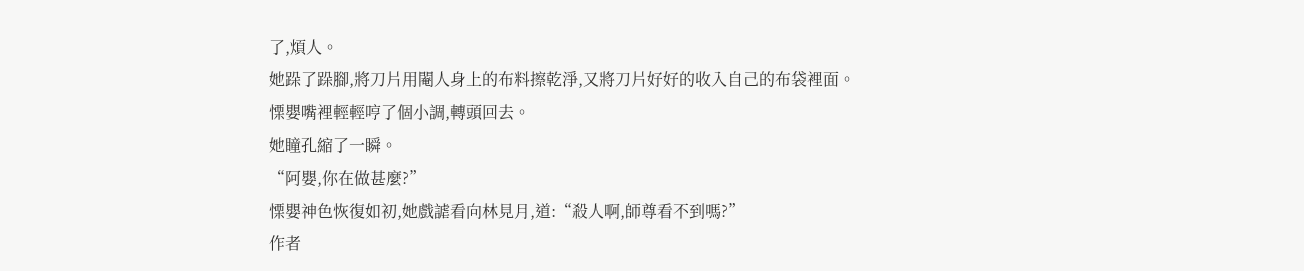了,煩人。
她跺了跺腳,將刀片用閹人身上的布料擦乾淨,又將刀片好好的收入自己的布袋裡面。
慄嬰嘴裡輕輕哼了個小調,轉頭回去。
她瞳孔縮了一瞬。
“阿嬰,你在做甚麼?”
慄嬰神色恢復如初,她戲謔看向林見月,道:“殺人啊,師尊看不到嗎?”
作者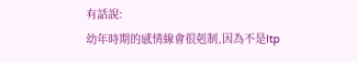有話說:
幼年時期的感情線會很剋制,因為不是ltp